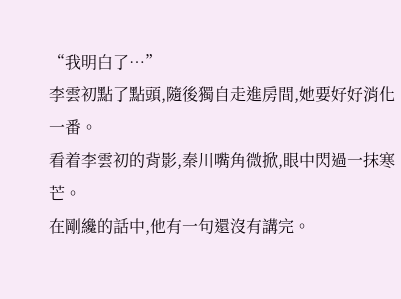“我明白了…”
李雲初點了點頭,隨後獨自走進房間,她要好好消化一番。
看着李雲初的背影,秦川嘴角微掀,眼中閃過一抹寒芒。
在剛纔的話中,他有一句還沒有講完。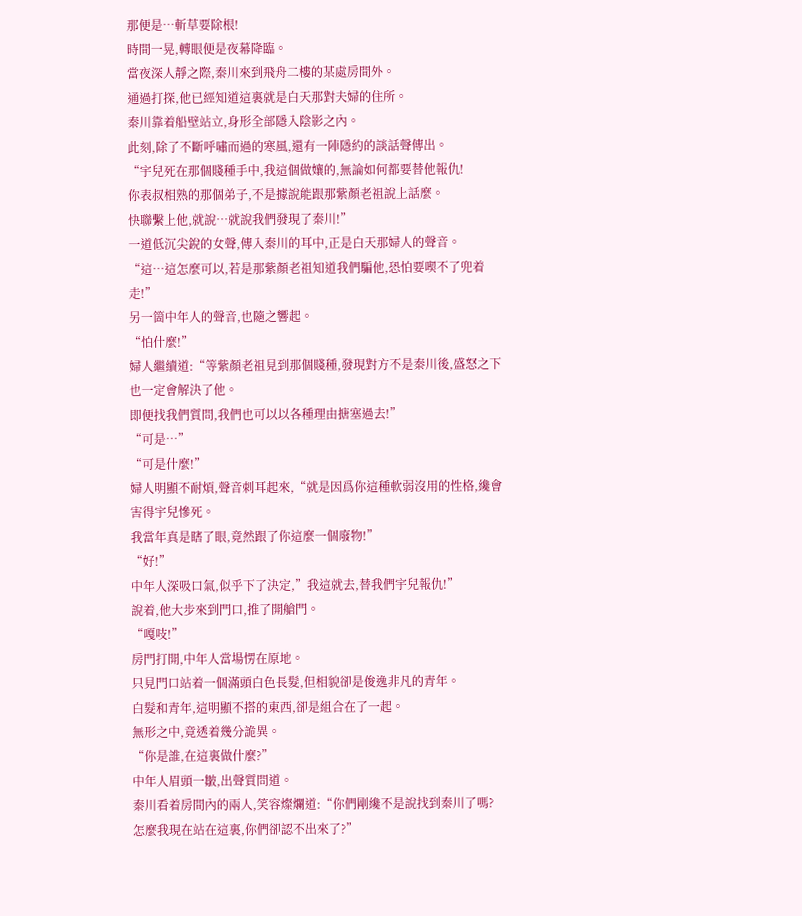那便是…斬草要除根!
時間一晃,轉眼便是夜幕降臨。
當夜深人靜之際,秦川來到飛舟二樓的某處房間外。
通過打探,他已經知道這裏就是白天那對夫婦的住所。
秦川靠着船壁站立,身形全部隱入陰影之內。
此刻,除了不斷呼嘯而過的寒風,還有一陣隱約的談話聲傳出。
“宇兒死在那個賤種手中,我這個做孃的,無論如何都要替他報仇!
你表叔相熟的那個弟子,不是據說能跟那紫顏老祖說上話麼。
快聯繫上他,就說…就說我們發現了秦川!”
一道低沉尖銳的女聲,傳入秦川的耳中,正是白天那婦人的聲音。
“這…這怎麼可以,若是那紫顏老祖知道我們騙他,恐怕要喫不了兜着走!”
另一箇中年人的聲音,也隨之響起。
“怕什麼!”
婦人繼續道:“等紫顏老祖見到那個賤種,發現對方不是秦川後,盛怒之下也一定會解決了他。
即便找我們質問,我們也可以以各種理由搪塞過去!”
“可是…”
“可是什麼!”
婦人明顯不耐煩,聲音刺耳起來,“就是因爲你這種軟弱沒用的性格,纔會害得宇兒慘死。
我當年真是瞎了眼,竟然跟了你這麼一個廢物!”
“好!”
中年人深吸口氣,似乎下了決定,”我這就去,替我們宇兒報仇!”
說着,他大步來到門口,推了開艙門。
“嘎吱!”
房門打開,中年人當場愣在原地。
只見門口站着一個滿頭白色長髮,但相貌卻是俊逸非凡的青年。
白髮和青年,這明顯不搭的東西,卻是組合在了一起。
無形之中,竟透着幾分詭異。
“你是誰,在這裏做什麼?”
中年人眉頭一皺,出聲質問道。
秦川看着房間內的兩人,笑容燦爛道:“你們剛纔不是說找到秦川了嗎?
怎麼我現在站在這裏,你們卻認不出來了?”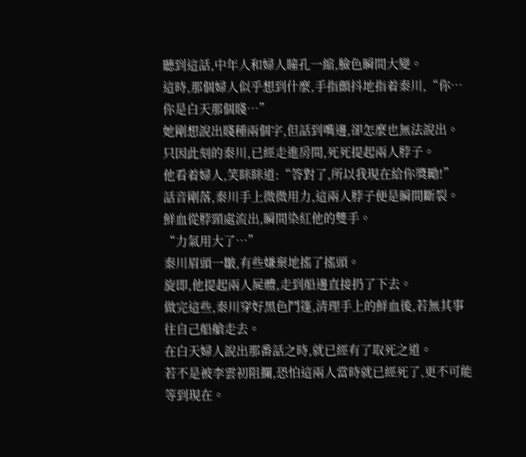聽到這話,中年人和婦人瞳孔一縮,臉色瞬間大變。
這時,那個婦人似乎想到什麼,手指顫抖地指着秦川,“你…你是白天那個賤…”
她剛想說出賤種兩個字,但話到嘴邊,卻怎麼也無法說出。
只因此刻的秦川,已經走進房間,死死提起兩人脖子。
他看着婦人,笑眯眯道:“答對了,所以我現在給你獎勵!”
話音剛落,秦川手上微微用力,這兩人脖子便是瞬間斷裂。
鮮血從脖頸處流出,瞬間染紅他的雙手。
“力氣用大了…”
秦川眉頭一皺,有些嫌棄地搖了搖頭。
旋即,他提起兩人屍體,走到船邊直接扔了下去。
做完這些,秦川穿好黑色鬥篷,清理手上的鮮血後,若無其事往自己船艙走去。
在白天婦人說出那番話之時,就已經有了取死之道。
若不是被李雲初阻攔,恐怕這兩人當時就已經死了,更不可能等到現在。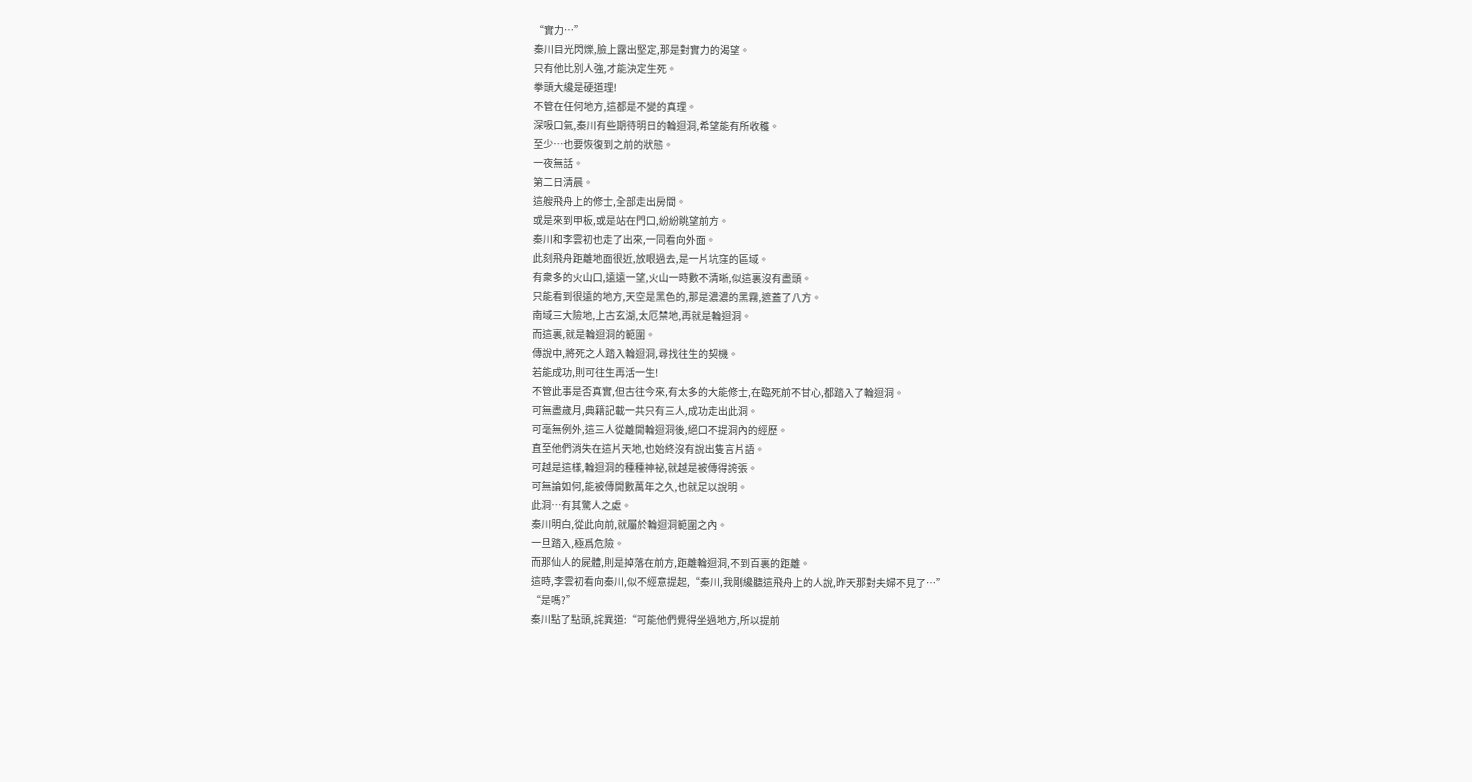“實力…”
秦川目光閃爍,臉上露出堅定,那是對實力的渴望。
只有他比別人強,才能決定生死。
拳頭大纔是硬道理!
不管在任何地方,這都是不變的真理。
深吸口氣,秦川有些期待明日的輪迴洞,希望能有所收穫。
至少…也要恢復到之前的狀態。
一夜無話。
第二日清晨。
這艘飛舟上的修士,全部走出房間。
或是來到甲板,或是站在門口,紛紛眺望前方。
秦川和李雲初也走了出來,一同看向外面。
此刻飛舟距離地面很近,放眼過去,是一片坑窪的區域。
有衆多的火山口,遠遠一望,火山一時數不清晰,似這裏沒有盡頭。
只能看到很遠的地方,天空是黑色的,那是濃濃的黑霧,遮蓋了八方。
南域三大險地,上古玄湖,太厄禁地,再就是輪迴洞。
而這裏,就是輪迴洞的範圍。
傳說中,將死之人踏入輪迴洞,尋找往生的契機。
若能成功,則可往生再活一生!
不管此事是否真實,但古往今來,有太多的大能修士,在臨死前不甘心,都踏入了輪迴洞。
可無盡歲月,典籍記載一共只有三人,成功走出此洞。
可毫無例外,這三人從離開輪迴洞後,絕口不提洞內的經歷。
直至他們消失在這片天地,也始終沒有說出隻言片語。
可越是這樣,輪迴洞的種種神祕,就越是被傳得誇張。
可無論如何,能被傳開數萬年之久,也就足以說明。
此洞…有其驚人之處。
秦川明白,從此向前,就屬於輪迴洞範圍之內。
一旦踏入,極爲危險。
而那仙人的屍體,則是掉落在前方,距離輪迴洞,不到百裏的距離。
這時,李雲初看向秦川,似不經意提起,“秦川,我剛纔聽這飛舟上的人說,昨天那對夫婦不見了…”
“是嗎?”
秦川點了點頭,詫異道:“可能他們覺得坐過地方,所以提前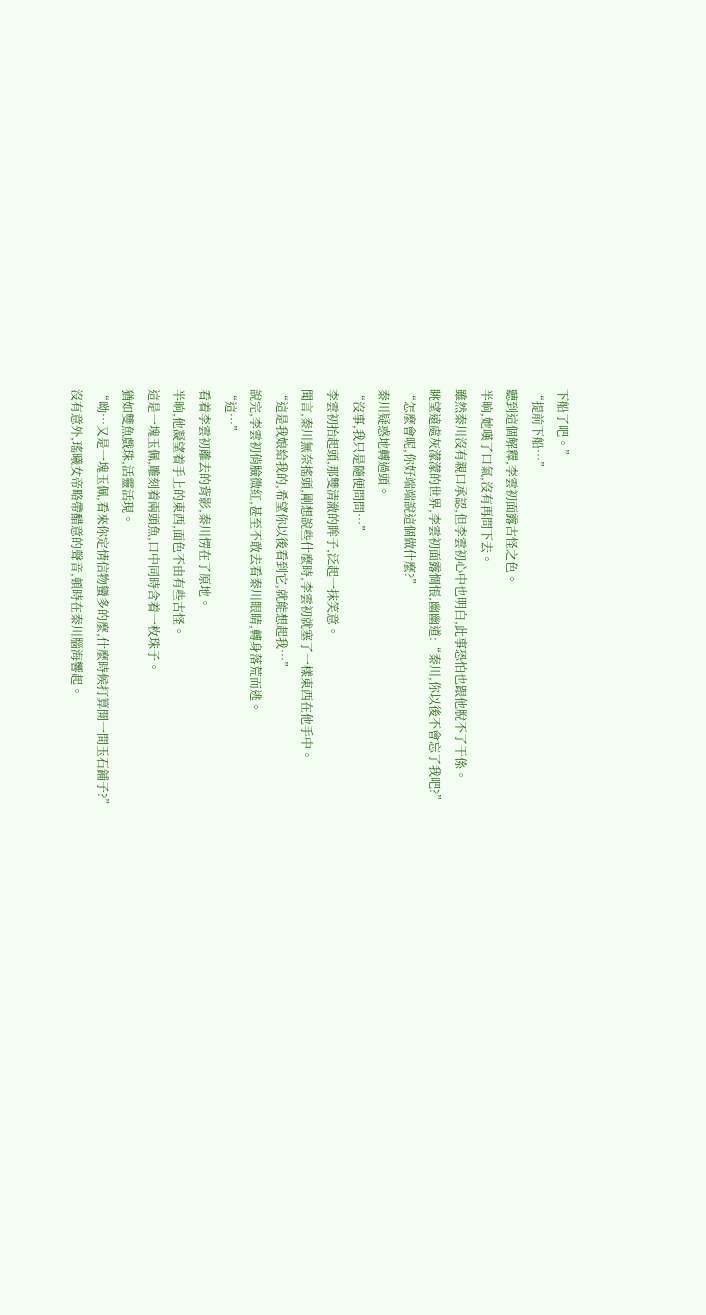下船了吧。”
“提前下船…”
聽到這個解釋,李雲初面露古怪之色。
半晌,她嘆了口氣,沒有再問下去。
雖然秦川沒有親口承認,但李雲初心中也明白,此事恐怕也跟他脫不了干係。
眺望遠處灰濛濛的世界,李雲初面露惆悵,幽幽道:“秦川,你以後不會忘了我吧?”
“怎麼會呢,你好端端說這個做什麼?”
秦川疑惑地轉過頭。
“沒事,我只是隨便問問…”
李雲初抬起頭,那雙清澈的眸子,泛起一抹笑意。
聞言,秦川無奈搖頭,剛想說些什麼時,李雲初就塞了一樣東西在他手中。
“這是我娘給我的,希望你以後看到它,就能想起我…”
說完,李雲初俏臉微紅,甚至不敢去看秦川眼睛,轉身落荒而逃。
“這…”
看着李雲初離去的背影,秦川愣在了原地。
半晌,他凝望着手上的東西,面色不由有些古怪。
這是一塊玉佩,雕刻着兩頭魚,口中同時含着一枚珠子。
猶如雙魚戲珠,活靈活現。
“呦…又是一塊玉佩,看來你定情信物蠻多的麼,什麼時候打算開一間玉石鋪子?”
沒有意外,瑤曦女帝略帶醋意的聲音,頓時在秦川腦海響起。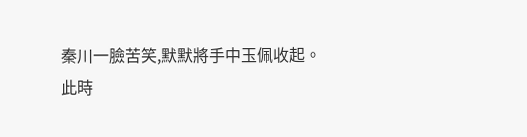秦川一臉苦笑,默默將手中玉佩收起。
此時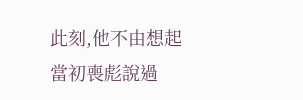此刻,他不由想起當初喪彪說過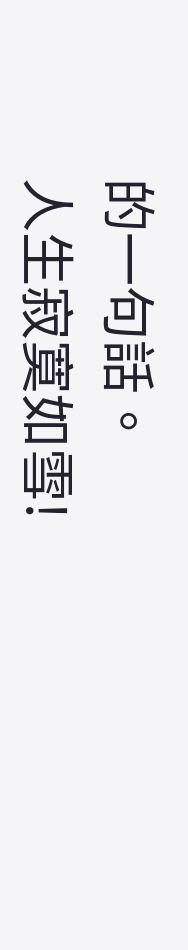的一句話。
人生寂寞如雪!